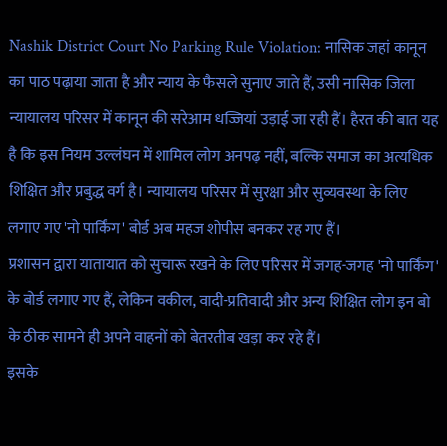Nashik District Court No Parking Rule Violation: नासिक जहां कानून का पाठ पढ़ाया जाता है और न्याय के फैसले सुनाए जाते हैं, उसी नासिक जिला न्यायालय परिसर में कानून की सरेआम धज्जियां उड़ाई जा रही हैं। हैरत की बात यह है कि इस नियम उल्लंघन में शामिल लोग अनपढ़ नहीं, बल्कि समाज का अत्यधिक शिक्षित और प्रबुद्ध वर्ग है। न्यायालय परिसर में सुरक्षा और सुव्यवस्था के लिए लगाए गए 'नो पार्किंग' बोर्ड अब महज शोपीस बनकर रह गए हैं।
प्रशासन द्वारा यातायात को सुचारू रखने के लिए परिसर में जगह-जगह 'नो पार्किंग' के बोर्ड लगाए गए हैं, लेकिन वकील, वादी-प्रतिवादी और अन्य शिक्षित लोग इन बो के ठीक सामने ही अपने वाहनों को बेतरतीब खड़ा कर रहे हैं।
इसके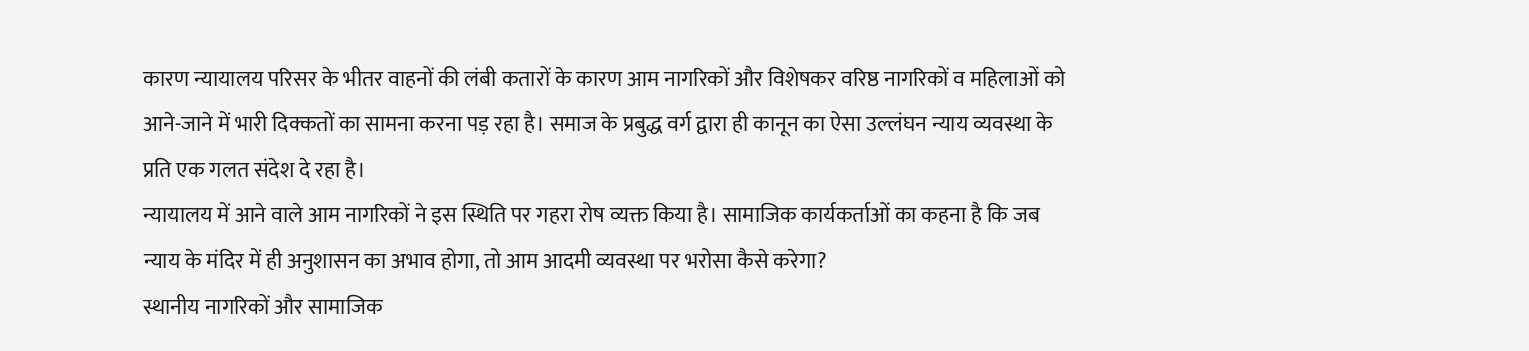कारण न्यायालय परिसर के भीतर वाहनों की लंबी कतारों के कारण आम नागरिकों और विशेषकर वरिष्ठ नागरिकों व महिलाओं को आने-जाने में भारी दिक्कतों का सामना करना पड़ रहा है। समाज के प्रबुद्ध वर्ग द्वारा ही कानून का ऐसा उल्लंघन न्याय व्यवस्था के प्रति एक गलत संदेश दे रहा है।
न्यायालय में आने वाले आम नागरिकों ने इस स्थिति पर गहरा रोष व्यक्त किया है। सामाजिक कार्यकर्ताओं का कहना है कि जब न्याय के मंदिर में ही अनुशासन का अभाव होगा, तो आम आदमी व्यवस्था पर भरोसा कैसे करेगा?
स्थानीय नागरिकों और सामाजिक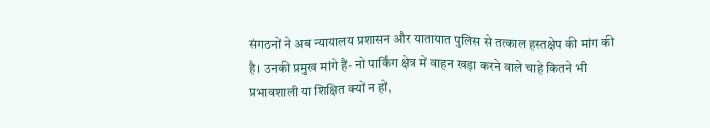संगठनों ने अब न्यायालय प्रशासन और यातायात पुलिस से तत्काल हस्तक्षेप की मांग की है। उनकी प्रमुख मांगे हैं- नो पार्किंग क्षेत्र में वाहन खड़ा करने वाले चाहे कितने भी प्रभावशाली या शिक्षित क्यों न हों,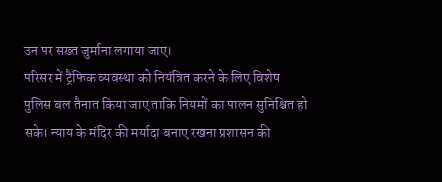उन पर सख्त जुर्माना लगाया जाए।
परिसर में ट्रैफिक व्यवस्था को नियंत्रित करने के लिए विशेष पुलिस बल तैनात किया जाए ताकि नियमों का पालन सुनिश्चित हो सके। न्याय के मंदिर की मर्यादा बनाए रखना प्रशासन की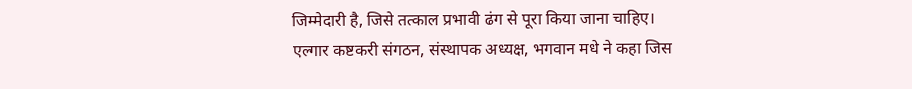जिम्मेदारी है, जिसे तत्काल प्रभावी ढंग से पूरा किया जाना चाहिए।
एल्गार कष्टकरी संगठन, संस्थापक अध्यक्ष, भगवान मधे ने कहा जिस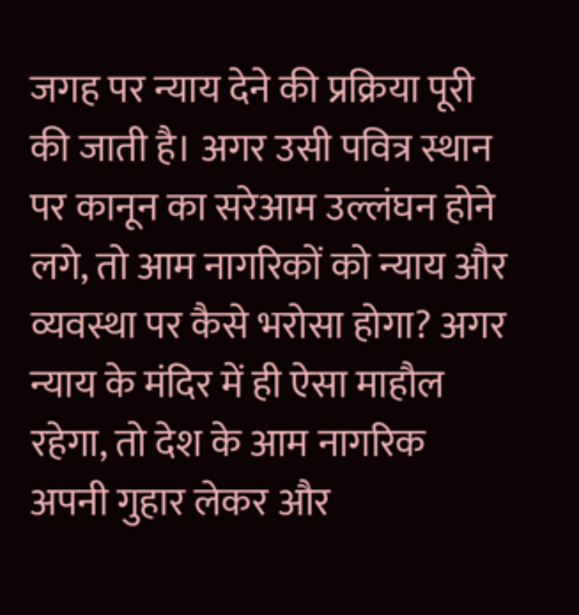जगह पर न्याय देने की प्रक्रिया पूरी की जाती है। अगर उसी पवित्र स्थान पर कानून का सरेआम उल्लंघन होने लगे, तो आम नागरिकों को न्याय और व्यवस्था पर कैसे भरोसा होगा? अगर न्याय के मंदिर में ही ऐसा माहौल रहेगा, तो देश के आम नागरिक अपनी गुहार लेकर और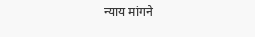न्याय मांगने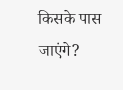किसके पास जाएंगे?